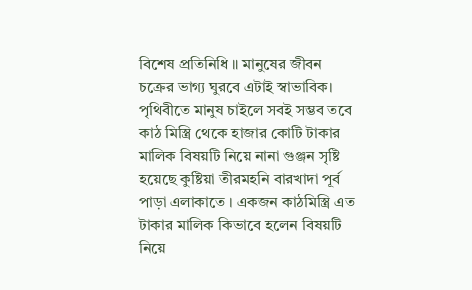বিশেষ প্রতিনিধি ॥ মানুষের জীবন চক্রের ভাগ্য ঘুরবে এটাই স্বাভাবিক। পৃথিবীতে মানুষ চাইলে সবই সম্ভব তবে কাঠ মিস্ত্রি থেকে হাজার কোটি টাকার মালিক বিষয়টি নিয়ে নানা গুঞ্জন সৃষ্টি হয়েছে কুষ্টিয়া তীরমহনি বারখাদা পূর্ব পাড়া এলাকাতে । একজন কাঠমিস্ত্রি এত টাকার মালিক কিভাবে হলেন বিষয়টি নিয়ে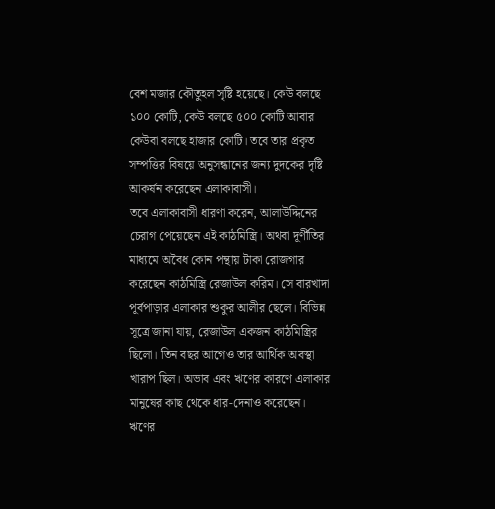বেশ মজার কৌতুহল সৃষ্টি হয়েছে। কেউ বলছে ১০০ কোটি, কেউ বলছে ৫০০ কোটি আবার কেউবা বলছে হাজার কোটি। তবে তার প্রকৃত সম্পত্তির বিষয়ে অনুসন্ধানের জন্য দুদকের দৃষ্টি আকর্ষন করেছেন এলাকাবাসী।
তবে এলাকাবাসী ধারণা করেন, আলাউদ্দিনের চেরাগ পেয়েছেন এই কাঠমিস্ত্রি। অথবা দূর্ণীতির মাধ্যমে অবৈধ কোন পন্থায় টাকা রোজগার করেছেন কাঠমিস্ত্রি রেজাউল করিম। সে বারখাদা পূর্বপাড়ার এলাকার শুকুর আলীর ছেলে। বিভিন্ন সূত্রে জানা যায়, রেজাউল একজন কাঠমিস্ত্রির ছিলো। তিন বছর আগেও তার আর্থিক অবস্থা খারাপ ছিল। অভাব এবং ঋণের কারণে এলাকার মানুষের কাছ থেকে ধার-দেনাও করেছেন। ঋণের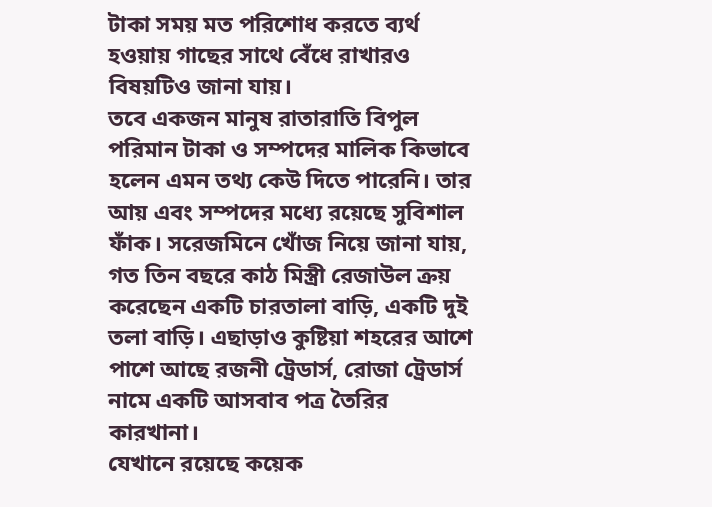টাকা সময় মত পরিশোধ করতে ব্যর্থ হওয়ায় গাছের সাথে বেঁধে রাখারও বিষয়টিও জানা যায়।
তবে একজন মানুষ রাতারাতি বিপুল পরিমান টাকা ও সম্পদের মালিক কিভাবে হলেন এমন তথ্য কেউ দিতে পারেনি। তার আয় এবং সম্পদের মধ্যে রয়েছে সুবিশাল ফাঁক। সরেজমিনে খোঁজ নিয়ে জানা যায়, গত তিন বছরে কাঠ মিস্ত্রী রেজাউল ক্রয় করেছেন একটি চারতালা বাড়ি, একটি দুই তলা বাড়ি। এছাড়াও কুষ্টিয়া শহরের আশে পাশে আছে রজনী ট্রেডার্স, রোজা ট্রেডার্স নামে একটি আসবাব পত্র তৈরির কারখানা।
যেখানে রয়েছে কয়েক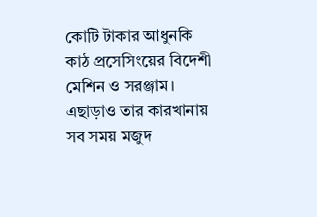কোটি টাকার আধুনকি কাঠ প্রসেসিংয়ের বিদেশী মেশিন ও সরঞ্জাম। এছাড়াও তার কারখানায় সব সময় মজুদ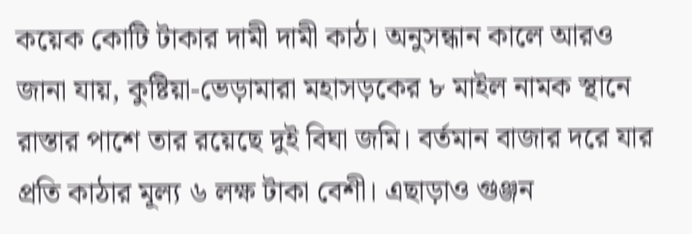কয়েক কোটি টাকার দামী দামী কাঠ। অনুসন্ধান কালে আরও জানা যায়, কুষ্টিয়া-ভেড়ামারা মহাসড়কের ৮ মাইল নামক স্থানে রাস্তার পাশে তার রয়েছে দুই বিঘা জমি। বর্তমান বাজার দরে যার প্রতি কাঠার মূল্য ৬ লক্ষ টাকা বেশী। এছাড়াও গুঞ্জন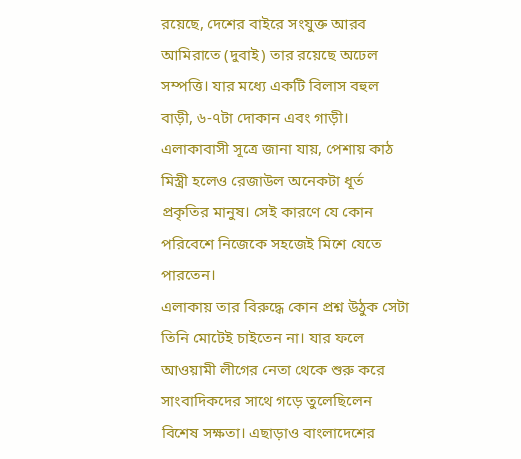রয়েছে, দেশের বাইরে সংযুক্ত আরব আমিরাতে (দুবাই) তার রয়েছে অঢেল সম্পত্তি। যার মধ্যে একটি বিলাস বহুল বাড়ী, ৬-৭টা দোকান এবং গাড়ী। এলাকাবাসী সূত্রে জানা যায়, পেশায় কাঠ মিস্ত্রী হলেও রেজাউল অনেকটা ধূর্ত প্রকৃতির মানুষ। সেই কারণে যে কোন পরিবেশে নিজেকে সহজেই মিশে যেতে পারতেন।
এলাকায় তার বিরুদ্ধে কোন প্রশ্ন উঠুক সেটা তিনি মোটেই চাইতেন না। যার ফলে আওয়ামী লীগের নেতা থেকে শুরু করে সাংবাদিকদের সাথে গড়ে তুলেছিলেন বিশেষ সক্ষতা। এছাড়াও বাংলাদেশের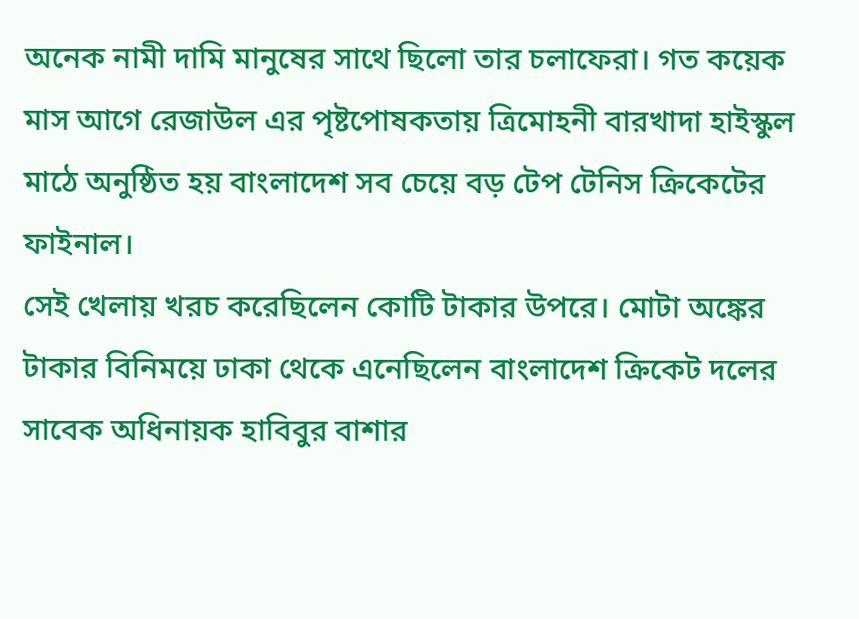অনেক নামী দামি মানুষের সাথে ছিলো তার চলাফেরা। গত কয়েক মাস আগে রেজাউল এর পৃষ্টপোষকতায় ত্রিমোহনী বারখাদা হাইস্কুল মাঠে অনুষ্ঠিত হয় বাংলাদেশ সব চেয়ে বড় টেপ টেনিস ক্রিকেটের ফাইনাল।
সেই খেলায় খরচ করেছিলেন কোটি টাকার উপরে। মোটা অঙ্কের টাকার বিনিময়ে ঢাকা থেকে এনেছিলেন বাংলাদেশ ক্রিকেট দলের সাবেক অধিনায়ক হাবিবুর বাশার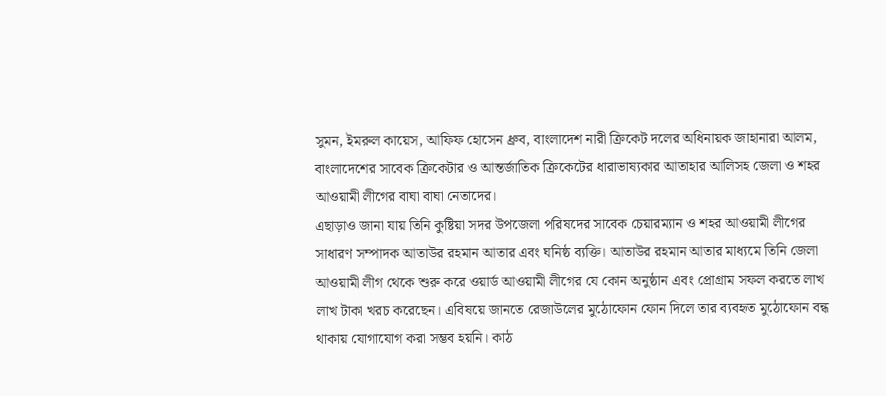সুমন, ইমরুল কায়েস, আফিফ হোসেন ধ্রুব, বাংলাদেশ নারী ক্রিকেট দলের অধিনায়ক জাহানারা আলম, বাংলাদেশের সাবেক ক্রিকেটার ও আন্তর্জাতিক ক্রিকেটের ধারাভাষ্যকার আতাহার আলিসহ জেলা ও শহর আওয়ামী লীগের বাঘা বাঘা নেতাদের।
এছাড়াও জানা যায় তিনি কুষ্টিয়া সদর উপজেলা পরিষদের সাবেক চেয়ারম্যান ও শহর আওয়ামী লীগের সাধারণ সম্পাদক আতাউর রহমান আতার এবং ঘনিষ্ঠ ব্যক্তি। আতাউর রহমান আতার মাধ্যমে তিনি জেলা আওয়ামী লীগ থেকে শুরু করে ওয়ার্ড আওয়ামী লীগের যে কোন অনুষ্ঠান এবং প্রোগ্রাম সফল করতে লাখ লাখ টাকা খরচ করেছেন। এবিষয়ে জানতে রেজাউলের মুঠোফোন ফোন দিলে তার ব্যবহৃত মুঠোফোন বন্ধ থাকায় যোগাযোগ করা সম্ভব হয়নি। কাঠ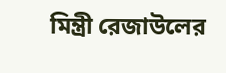মিন্ত্রী রেজাউলের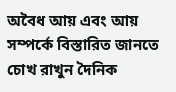অবৈধ আয় এবং আয় সম্পর্কে বিস্তারিত জানতে চোখ রাখুন দৈনিক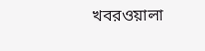খবরওয়ালা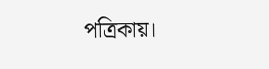পত্রিকায়।